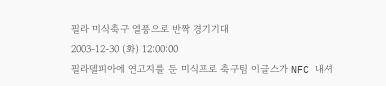필라 미식축구 열풍으로 반짝 경기기대
2003-12-30 (화) 12:00:00
필라델피아에 연고지를 둔 미식프로 축구팀 이글스가 NFC 내셔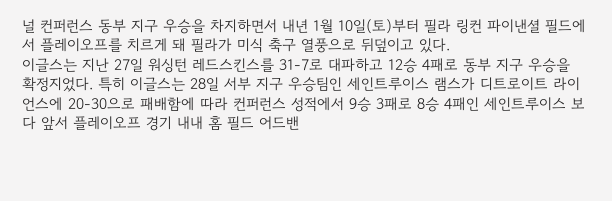널 컨퍼런스 동부 지구 우승을 차지하면서 내년 1월 10일(토)부터 필라 링컨 파이낸셜 필드에서 플레이오프를 치르게 돼 필라가 미식 축구 열풍으로 뒤덮이고 있다.
이글스는 지난 27일 워싱턴 레드스킨스를 31-7로 대파하고 12승 4패로 동부 지구 우승을 확정지었다. 특히 이글스는 28일 서부 지구 우승팀인 세인트루이스 램스가 디트로이트 라이언스에 20-30으로 패배함에 따라 컨퍼런스 성적에서 9승 3패로 8승 4패인 세인트루이스 보다 앞서 플레이오프 경기 내내 홈 필드 어드밴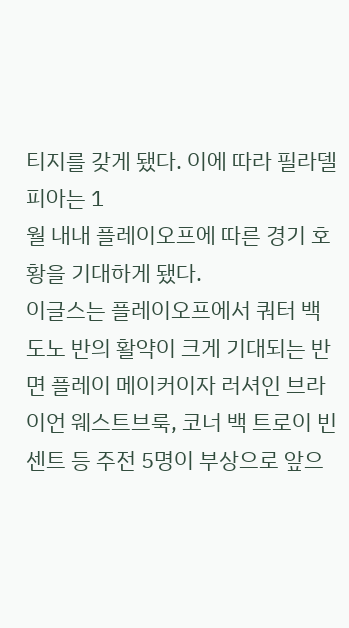티지를 갖게 됐다. 이에 따라 필라델피아는 1
월 내내 플레이오프에 따른 경기 호황을 기대하게 됐다.
이글스는 플레이오프에서 쿼터 백 도노 반의 활약이 크게 기대되는 반면 플레이 메이커이자 러셔인 브라이언 웨스트브룩, 코너 백 트로이 빈센트 등 주전 5명이 부상으로 앞으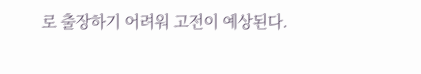로 출장하기 어려워 고전이 예상된다.